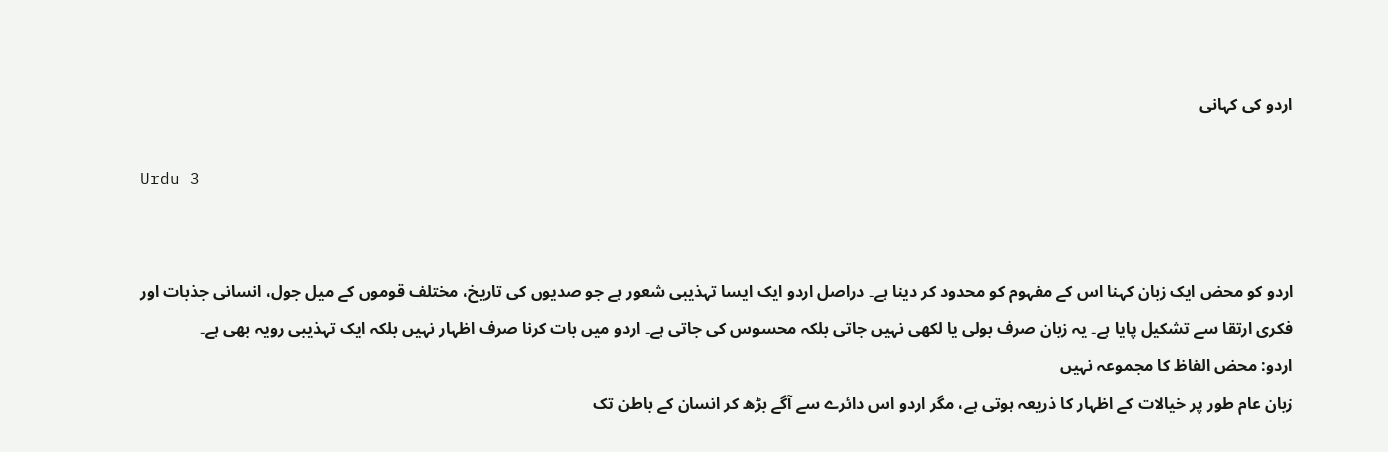اردو کی کہانی

Urdu 3


اردو کو محض ایک زبان کہنا اس کے مفہوم کو محدود کر دینا ہے۔ دراصل اردو ایک ایسا تہذیبی شعور ہے جو صدیوں کی تاریخ، مختلف قوموں کے میل جول، انسانی جذبات اور فکری ارتقا سے تشکیل پایا ہے۔ یہ زبان صرف بولی یا لکھی نہیں جاتی بلکہ محسوس کی جاتی ہے۔ اردو میں بات کرنا صرف اظہار نہیں بلکہ ایک تہذیبی رویہ بھی ہے۔
اردو: محض الفاظ کا مجموعہ نہیں
زبان عام طور پر خیالات کے اظہار کا ذریعہ ہوتی ہے، مگر اردو اس دائرے سے آگے بڑھ کر انسان کے باطن تک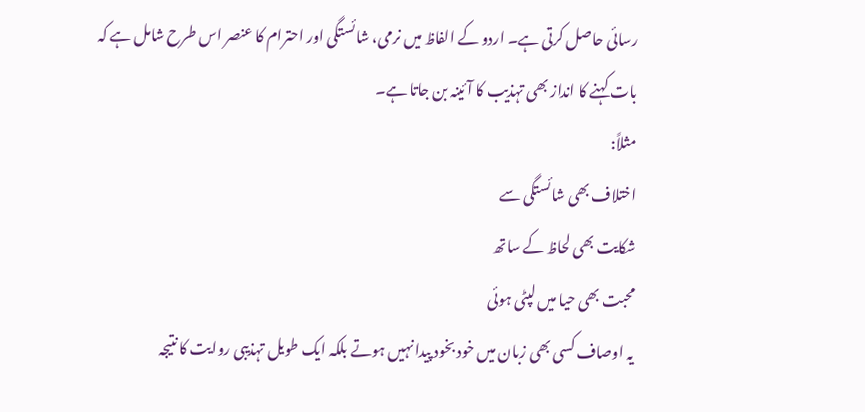رسائی حاصل کرتی ہے۔ اردو کے الفاظ میں نرمی، شائستگی اور احترام کا عنصر اس طرح شامل ہے کہ بات کہنے کا انداز بھی تہذیب کا آئینہ بن جاتا ہے۔
مثلاً:
اختلاف بھی شائستگی سے
شکایت بھی لحاظ کے ساتھ
محبت بھی حیا میں لپٹی ہوئی
یہ اوصاف کسی بھی زبان میں خود بخود پیدا نہیں ہوتے بلکہ ایک طویل تہذیبی روایت کا نتیجہ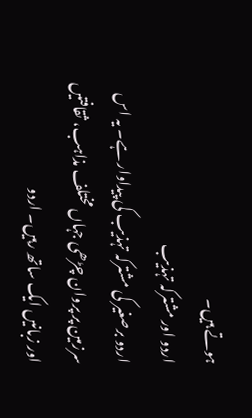ہوتے ہیں۔
اردو اور مشترکہ تہذیب
اردو برصغیر کی مشترکہ تہذیب کی پیداوار ہے۔ یہ اس سرزمین پر پروان چڑھی جہاں مختلف مذاہب، ثقافتیں اور زبانیں ایک ساتھ رہیں۔ اردو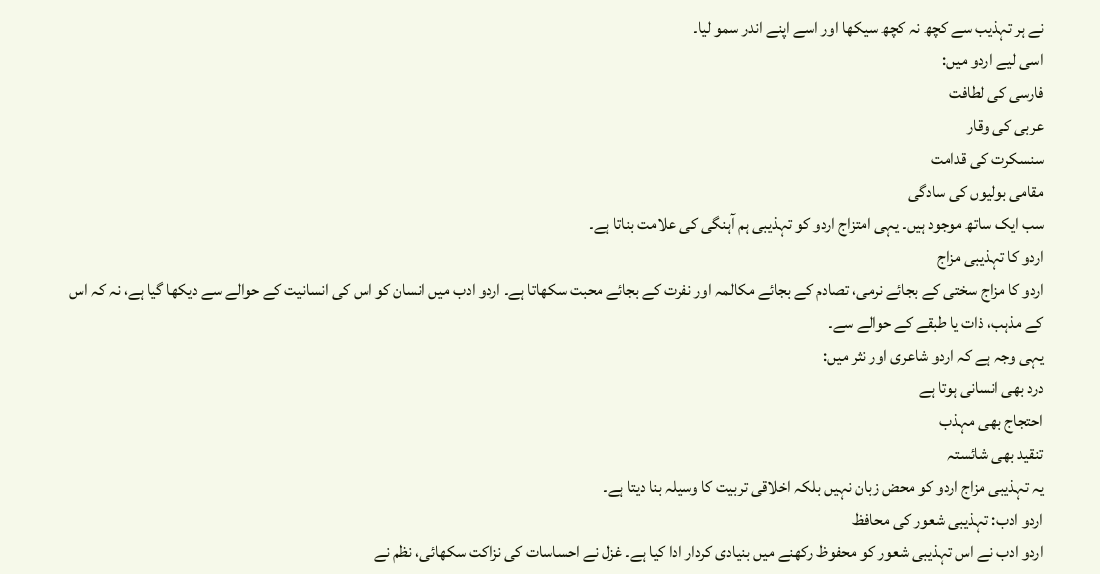نے ہر تہذیب سے کچھ نہ کچھ سیکھا اور اسے اپنے اندر سمو لیا۔
اسی لیے اردو میں:
فارسی کی لطافت
عربی کی وقار
سنسکرت کی قدامت
مقامی بولیوں کی سادگی
سب ایک ساتھ موجود ہیں۔ یہی امتزاج اردو کو تہذیبی ہم آہنگی کی علامت بناتا ہے۔
اردو کا تہذیبی مزاج
اردو کا مزاج سختی کے بجائے نرمی، تصادم کے بجائے مکالمہ اور نفرت کے بجائے محبت سکھاتا ہے۔ اردو ادب میں انسان کو اس کی انسانیت کے حوالے سے دیکھا گیا ہے، نہ کہ اس کے مذہب، ذات یا طبقے کے حوالے سے۔
یہی وجہ ہے کہ اردو شاعری اور نثر میں:
درد بھی انسانی ہوتا ہے
احتجاج بھی مہذب
تنقید بھی شائستہ
یہ تہذیبی مزاج اردو کو محض زبان نہیں بلکہ اخلاقی تربیت کا وسیلہ بنا دیتا ہے۔
اردو ادب: تہذیبی شعور کی محافظ
اردو ادب نے اس تہذیبی شعور کو محفوظ رکھنے میں بنیادی کردار ادا کیا ہے۔ غزل نے احساسات کی نزاکت سکھائی، نظم نے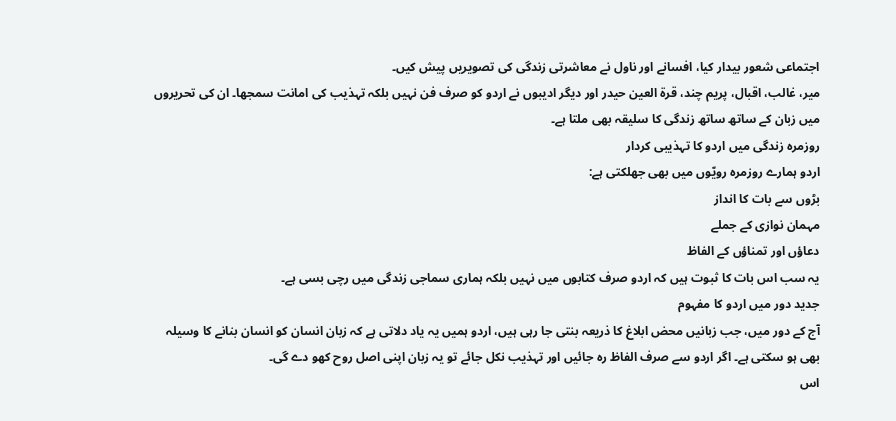اجتماعی شعور بیدار کیا، افسانے اور ناول نے معاشرتی زندگی کی تصویریں پیش کیں۔
میر، غالب، اقبال، پریم چند، قرۃ العین حیدر اور دیگر ادیبوں نے اردو کو صرف فن نہیں بلکہ تہذیب کی امانت سمجھا۔ ان کی تحریروں میں زبان کے ساتھ ساتھ زندگی کا سلیقہ بھی ملتا ہے۔
روزمرہ زندگی میں اردو کا تہذیبی کردار
اردو ہمارے روزمرہ رویّوں میں بھی جھلکتی ہے:
بڑوں سے بات کا انداز
مہمان نوازی کے جملے
دعاؤں اور تمناؤں کے الفاظ
یہ سب اس بات کا ثبوت ہیں کہ اردو صرف کتابوں میں نہیں بلکہ ہماری سماجی زندگی میں رچی بسی ہے۔
جدید دور میں اردو کا مفہوم
آج کے دور میں، جب زبانیں محض ابلاغ کا ذریعہ بنتی جا رہی ہیں، اردو ہمیں یہ یاد دلاتی ہے کہ زبان انسان کو انسان بنانے کا وسیلہ بھی ہو سکتی ہے۔ اگر اردو سے صرف الفاظ رہ جائیں اور تہذیب نکل جائے تو یہ زبان اپنی اصل روح کھو دے گی۔
اس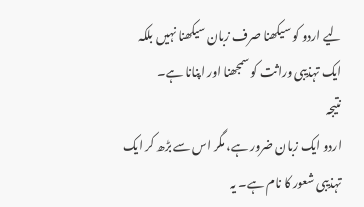لیے اردو کو سیکھنا صرف زبان سیکھنا نہیں بلکہ ایک تہذیبی وراثت کو سمجھنا اور اپنانا ہے۔
نتیجہ
اردو ایک زبان ضرور ہے، مگر اس سے بڑھ کر ایک تہذیبی شعور کا نام ہے۔ یہ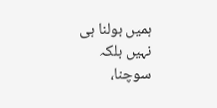ہمیں بولنا ہی نہیں بلکہ سوچنا،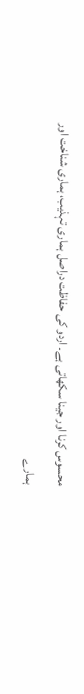محسوس کرنا اور جینا سکھاتی ہے۔ اردو کی حفاظت دراصل ہماری تہذیب، ہماری شناخت اور ہمارے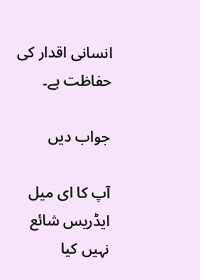انسانی اقدار کی حفاظت ہے۔

جواب دیں

آپ کا ای میل ایڈریس شائع نہیں کیا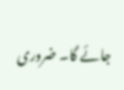جائے گا۔ ضروری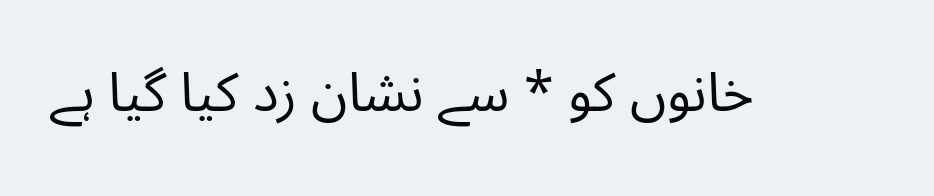خانوں کو * سے نشان زد کیا گیا ہے